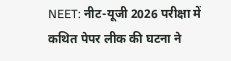NEET: नीट-यूजी 2026 परीक्षा में कथित पेपर लीक की घटना ने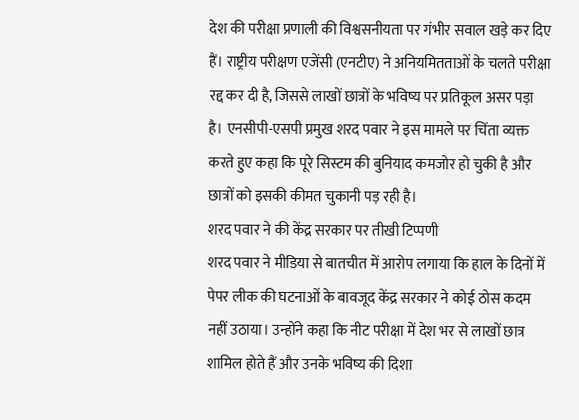देश की परीक्षा प्रणाली की विश्वसनीयता पर गंभीर सवाल खड़े कर दिए हैं। राष्ट्रीय परीक्षण एजेंसी (एनटीए) ने अनियमितताओं के चलते परीक्षा रद्द कर दी है, जिससे लाखों छात्रों के भविष्य पर प्रतिकूल असर पड़ा है। एनसीपी-एसपी प्रमुख शरद पवार ने इस मामले पर चिंता व्यक्त करते हुए कहा कि पूरे सिस्टम की बुनियाद कमजोर हो चुकी है और छात्रों को इसकी कीमत चुकानी पड़ रही है।
शरद पवार ने की केंद्र सरकार पर तीखी टिप्पणी
शरद पवार ने मीडिया से बातचीत में आरोप लगाया कि हाल के दिनों में पेपर लीक की घटनाओं के बावजूद केंद्र सरकार ने कोई ठोस कदम नहीं उठाया। उन्होंने कहा कि नीट परीक्षा में देश भर से लाखों छात्र शामिल होते हैं और उनके भविष्य की दिशा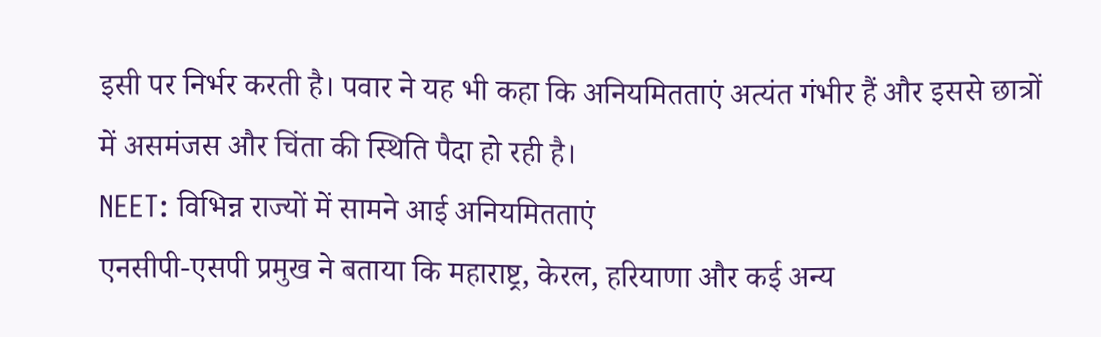इसी पर निर्भर करती है। पवार ने यह भी कहा कि अनियमितताएं अत्यंत गंभीर हैं और इससे छात्रों में असमंजस और चिंता की स्थिति पैदा हो रही है।
NEET: विभिन्न राज्यों में सामने आई अनियमितताएं
एनसीपी-एसपी प्रमुख ने बताया कि महाराष्ट्र, केरल, हरियाणा और कई अन्य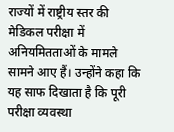राज्यों में राष्ट्रीय स्तर की मेडिकल परीक्षा में अनियमितताओं के मामले सामने आए हैं। उन्होंने कहा कि यह साफ दिखाता है कि पूरी परीक्षा व्यवस्था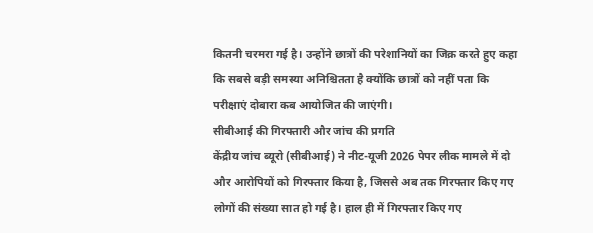कितनी चरमरा गई है। उन्होंने छात्रों की परेशानियों का जिक्र करते हुए कहा कि सबसे बड़ी समस्या अनिश्चितता है क्योंकि छात्रों को नहीं पता कि परीक्षाएं दोबारा कब आयोजित की जाएंगी।
सीबीआई की गिरफ्तारी और जांच की प्रगति
केंद्रीय जांच ब्यूरो (सीबीआई) ने नीट-यूजी 2026 पेपर लीक मामले में दो और आरोपियों को गिरफ्तार किया है, जिससे अब तक गिरफ्तार किए गए लोगों की संख्या सात हो गई है। हाल ही में गिरफ्तार किए गए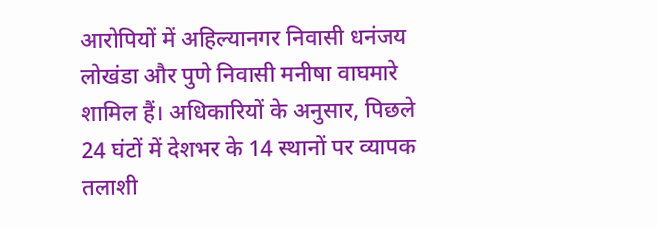आरोपियों में अहिल्यानगर निवासी धनंजय लोखंडा और पुणे निवासी मनीषा वाघमारे शामिल हैं। अधिकारियों के अनुसार, पिछले 24 घंटों में देशभर के 14 स्थानों पर व्यापक तलाशी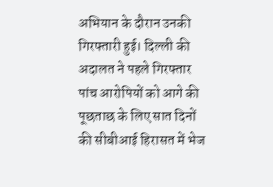अभियान के दौरान उनकी गिरफ्तारी हुई। दिल्ली की अदालत ने पहले गिरफ्तार पांच आरोपियों को आगे की पूछताछ के लिए सात दिनों की सीबीआई हिरासत में भेज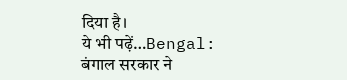दिया है।
ये भी पढ़ें…Bengal: बंगाल सरकार ने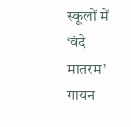स्कूलों में ‘वंदे मातरम’ गायन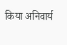किया अनिवार्य